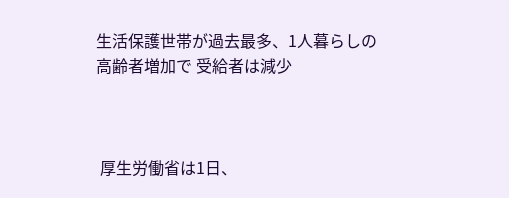生活保護世帯が過去最多、1人暮らしの高齢者増加で 受給者は減少



 厚生労働省は1日、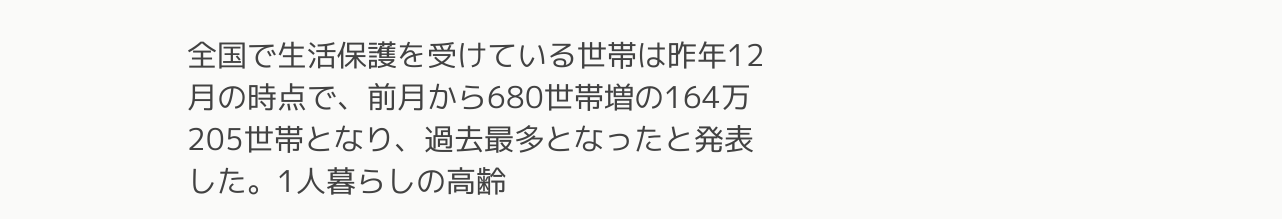全国で生活保護を受けている世帯は昨年12月の時点で、前月から680世帯増の164万205世帯となり、過去最多となったと発表した。1人暮らしの高齢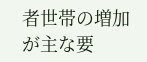者世帯の増加が主な要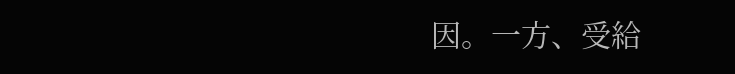因。一方、受給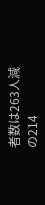者数は263人減の214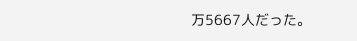万5667人だった。